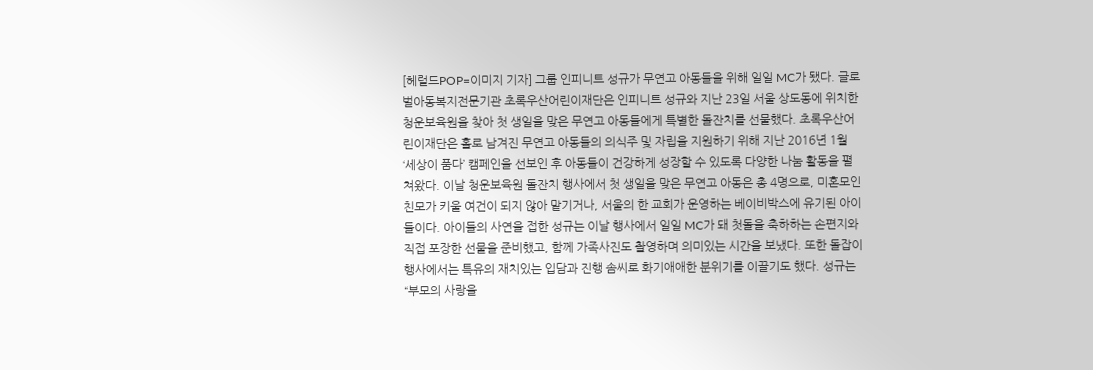[헤럴드POP=이미지 기자] 그룹 인피니트 성규가 무연고 아동들을 위해 일일 MC가 됐다. 글로벌아동복지전문기관 초록우산어린이재단은 인피니트 성규와 지난 23일 서울 상도동에 위치한 청운보육원을 찾아 첫 생일을 맞은 무연고 아동들에게 특별한 돌잔치를 선물했다. 초록우산어린이재단은 홀로 남겨진 무연고 아동들의 의식주 및 자립을 지원하기 위해 지난 2016년 1월 ‘세상이 품다’ 캠페인을 선보인 후 아동들이 건강하게 성장할 수 있도록 다양한 나눔 활동을 펼쳐왔다. 이날 청운보육원 돌잔치 행사에서 첫 생일을 맞은 무연고 아동은 총 4명으로, 미혼모인 친모가 키울 여건이 되지 않아 맡기거나, 서울의 한 교회가 운영하는 베이비박스에 유기된 아이들이다. 아이들의 사연을 접한 성규는 이날 행사에서 일일 MC가 돼 첫돌을 축하하는 손편지와 직접 포장한 선물을 준비했고, 함께 가족사진도 촬영하며 의미있는 시간을 보냈다. 또한 돌잡이 행사에서는 특유의 재치있는 입담과 진행 솜씨로 화기애애한 분위기를 이끌기도 했다. 성규는 “부모의 사랑을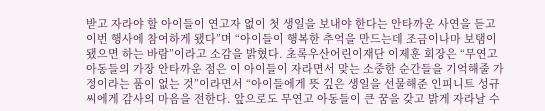받고 자라야 할 아이들이 연고자 없이 첫 생일을 보내야 한다는 안타까운 사연을 듣고 이번 행사에 참여하게 됐다”며 “아이들이 행복한 추억을 만드는데 조금이나마 보탬이 됐으면 하는 바람”이라고 소감을 밝혔다. 초록우산어린이재단 이제훈 회장은 “무연고 아동들의 가장 안타까운 점은 이 아이들이 자라면서 맞는 소중한 순간들을 기억해줄 가정이라는 품이 없는 것”이라면서 “아이들에게 뜻 깊은 생일을 선물해준 인피니트 성규 씨에게 감사의 마음을 전한다. 앞으로도 무연고 아동들이 큰 꿈을 갖고 밝게 자라날 수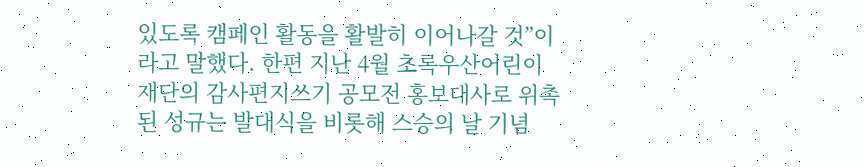있도록 캠페인 활동을 활발히 이어나갈 것”이라고 말했다. 한편 지난 4월 초록우산어린이재단의 감사편지쓰기 공모전 홍보대사로 위촉된 성규는 발대식을 비롯해 스승의 날 기념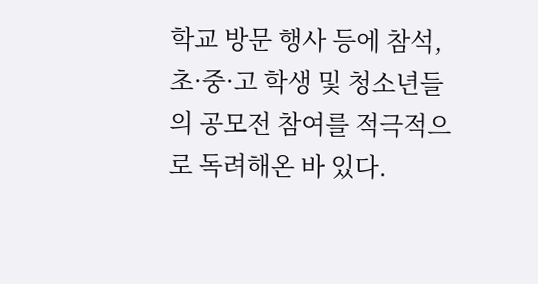학교 방문 행사 등에 참석, 초·중·고 학생 및 청소년들의 공모전 참여를 적극적으로 독려해온 바 있다.